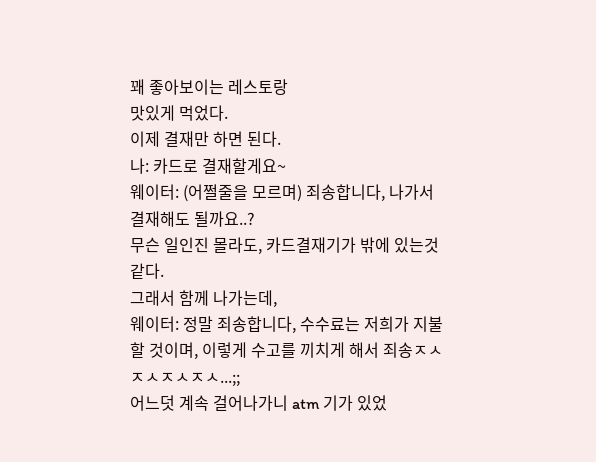꽤 좋아보이는 레스토랑
맛있게 먹었다.
이제 결재만 하면 된다.
나: 카드로 결재할게요~
웨이터: (어쩔줄을 모르며) 죄송합니다, 나가서 결재해도 될까요..?
무슨 일인진 몰라도, 카드결재기가 밖에 있는것같다.
그래서 함께 나가는데,
웨이터: 정말 죄송합니다, 수수료는 저희가 지불할 것이며, 이렇게 수고를 끼치게 해서 죄송ㅈㅅㅈㅅㅈㅅㅈㅅ...;;
어느덧 계속 걸어나가니 atm 기가 있었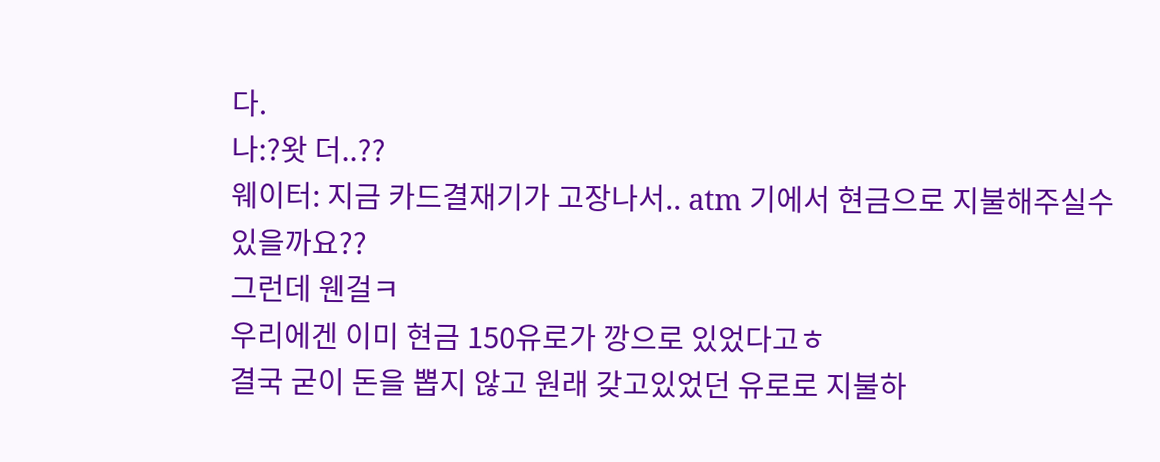다.
나:?왓 더..??
웨이터: 지금 카드결재기가 고장나서.. atm 기에서 현금으로 지불해주실수 있을까요??
그런데 웬걸ㅋ
우리에겐 이미 현금 150유로가 깡으로 있었다고ㅎ
결국 굳이 돈을 뽑지 않고 원래 갖고있었던 유로로 지불하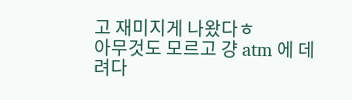고 재미지게 나왔다ㅎ
아무것도 모르고 걍 atm 에 데려다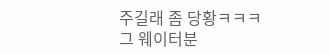주길래 좀 당황ㅋㅋㅋ
그 웨이터분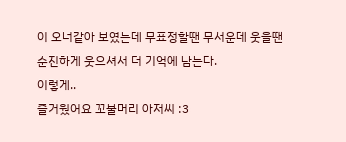이 오너같아 보였는데 무표정할땐 무서운데 웃을땐 순진하게 웃으셔서 더 기억에 남는다.
이렇게..
즐거웠어요 꼬불머리 아저씨 :3